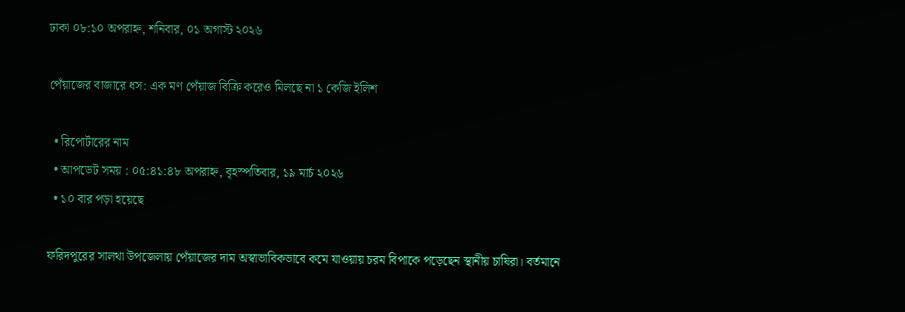ঢাকা ০৮:১০ অপরাহ্ন, শনিবার, ০১ অগাস্ট ২০২৬

পেঁয়াজের বাজারে ধস: এক মণ পেঁয়াজ বিক্রি করেও মিলছে না ১ কেজি ইলিশ

  • রিপোর্টারের নাম
  • আপডেট সময় : ০৫:৪১:৪৮ অপরাহ্ন, বৃহস্পতিবার, ১৯ মার্চ ২০২৬
  • ১০ বার পড়া হয়েছে

ফরিদপুরের সালথা উপজেলায় পেঁয়াজের দাম অস্বাভাবিকভাবে কমে যাওয়ায় চরম বিপাকে পড়েছেন স্থানীয় চাষিরা। বর্তমানে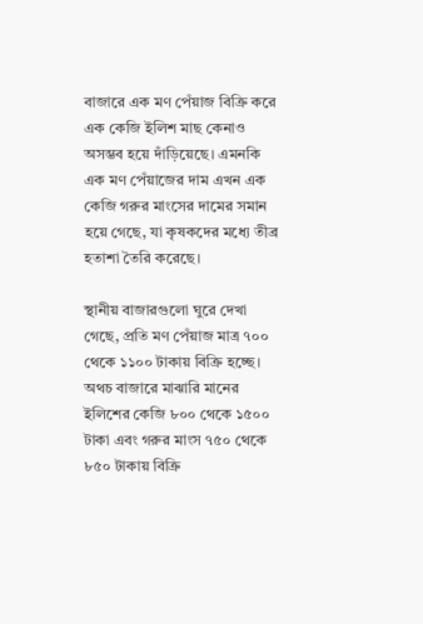বাজারে এক মণ পেঁয়াজ বিক্রি করে এক কেজি ইলিশ মাছ কেনাও অসম্ভব হয়ে দাঁড়িয়েছে। এমনকি এক মণ পেঁয়াজের দাম এখন এক কেজি গরুর মাংসের দামের সমান হয়ে গেছে, যা কৃষকদের মধ্যে তীব্র হতাশা তৈরি করেছে।

স্থানীয় বাজারগুলো ঘুরে দেখা গেছে, প্রতি মণ পেঁয়াজ মাত্র ৭০০ থেকে ১১০০ টাকায় বিক্রি হচ্ছে। অথচ বাজারে মাঝারি মানের ইলিশের কেজি ৮০০ থেকে ১৫০০ টাকা এবং গরুর মাংস ৭৫০ থেকে ৮৫০ টাকায় বিক্রি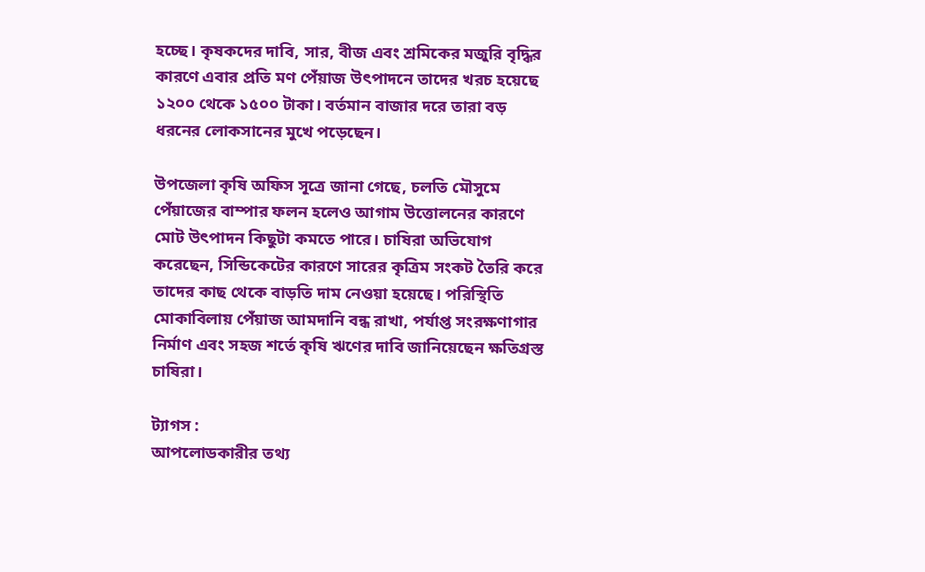হচ্ছে। কৃষকদের দাবি, সার, বীজ এবং শ্রমিকের মজুরি বৃদ্ধির কারণে এবার প্রতি মণ পেঁয়াজ উৎপাদনে তাদের খরচ হয়েছে ১২০০ থেকে ১৫০০ টাকা। বর্তমান বাজার দরে তারা বড় ধরনের লোকসানের মুখে পড়েছেন।

উপজেলা কৃষি অফিস সূত্রে জানা গেছে, চলতি মৌসুমে পেঁয়াজের বাম্পার ফলন হলেও আগাম উত্তোলনের কারণে মোট উৎপাদন কিছুটা কমতে পারে। চাষিরা অভিযোগ করেছেন, সিন্ডিকেটের কারণে সারের কৃত্রিম সংকট তৈরি করে তাদের কাছ থেকে বাড়তি দাম নেওয়া হয়েছে। পরিস্থিতি মোকাবিলায় পেঁয়াজ আমদানি বন্ধ রাখা, পর্যাপ্ত সংরক্ষণাগার নির্মাণ এবং সহজ শর্তে কৃষি ঋণের দাবি জানিয়েছেন ক্ষতিগ্রস্ত চাষিরা।

ট্যাগস :
আপলোডকারীর তথ্য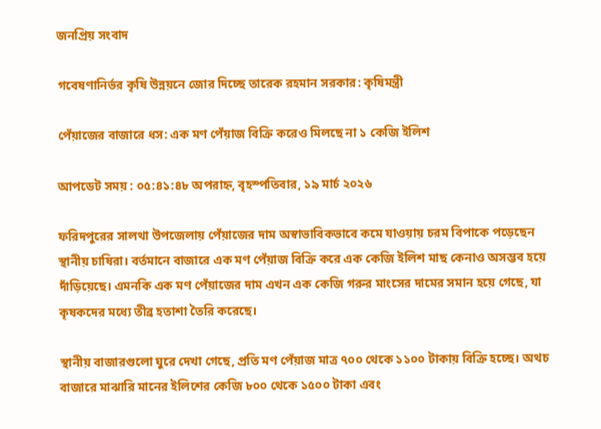জনপ্রিয় সংবাদ

গবেষণানির্ভর কৃষি উন্নয়নে জোর দিচ্ছে তারেক রহমান সরকার: কৃষিমন্ত্রী

পেঁয়াজের বাজারে ধস: এক মণ পেঁয়াজ বিক্রি করেও মিলছে না ১ কেজি ইলিশ

আপডেট সময় : ০৫:৪১:৪৮ অপরাহ্ন, বৃহস্পতিবার, ১৯ মার্চ ২০২৬

ফরিদপুরের সালথা উপজেলায় পেঁয়াজের দাম অস্বাভাবিকভাবে কমে যাওয়ায় চরম বিপাকে পড়েছেন স্থানীয় চাষিরা। বর্তমানে বাজারে এক মণ পেঁয়াজ বিক্রি করে এক কেজি ইলিশ মাছ কেনাও অসম্ভব হয়ে দাঁড়িয়েছে। এমনকি এক মণ পেঁয়াজের দাম এখন এক কেজি গরুর মাংসের দামের সমান হয়ে গেছে, যা কৃষকদের মধ্যে তীব্র হতাশা তৈরি করেছে।

স্থানীয় বাজারগুলো ঘুরে দেখা গেছে, প্রতি মণ পেঁয়াজ মাত্র ৭০০ থেকে ১১০০ টাকায় বিক্রি হচ্ছে। অথচ বাজারে মাঝারি মানের ইলিশের কেজি ৮০০ থেকে ১৫০০ টাকা এবং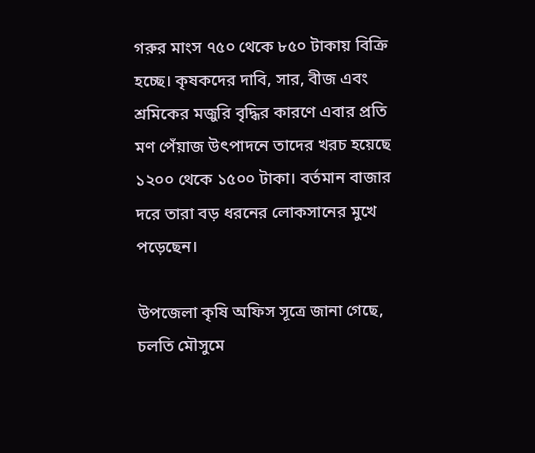গরুর মাংস ৭৫০ থেকে ৮৫০ টাকায় বিক্রি হচ্ছে। কৃষকদের দাবি, সার, বীজ এবং শ্রমিকের মজুরি বৃদ্ধির কারণে এবার প্রতি মণ পেঁয়াজ উৎপাদনে তাদের খরচ হয়েছে ১২০০ থেকে ১৫০০ টাকা। বর্তমান বাজার দরে তারা বড় ধরনের লোকসানের মুখে পড়েছেন।

উপজেলা কৃষি অফিস সূত্রে জানা গেছে, চলতি মৌসুমে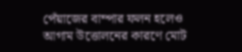পেঁয়াজের বাম্পার ফলন হলেও আগাম উত্তোলনের কারণে মোট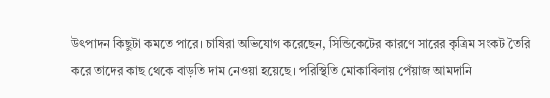উৎপাদন কিছুটা কমতে পারে। চাষিরা অভিযোগ করেছেন, সিন্ডিকেটের কারণে সারের কৃত্রিম সংকট তৈরি করে তাদের কাছ থেকে বাড়তি দাম নেওয়া হয়েছে। পরিস্থিতি মোকাবিলায় পেঁয়াজ আমদানি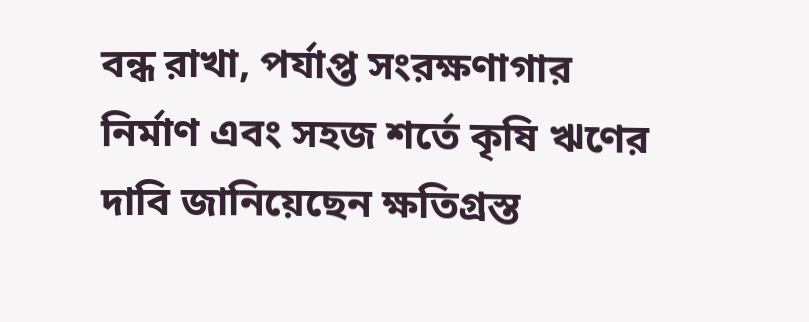বন্ধ রাখা, পর্যাপ্ত সংরক্ষণাগার নির্মাণ এবং সহজ শর্তে কৃষি ঋণের দাবি জানিয়েছেন ক্ষতিগ্রস্ত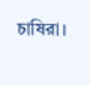চাষিরা।